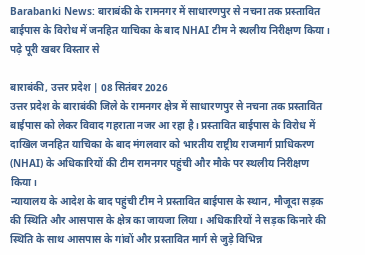Barabanki News: बाराबंकी के रामनगर में साधारणपुर से नचना तक प्रस्तावित बाईपास के विरोध में जनहित याचिका के बाद NHAI टीम ने स्थलीय निरीक्षण किया। पढ़े पूरी खबर विस्तार से

बाराबंकी, उत्तर प्रदेश | 08 सितंबर 2026
उत्तर प्रदेश के बाराबंकी जिले के रामनगर क्षेत्र में साधारणपुर से नचना तक प्रस्तावित बाईपास को लेकर विवाद गहराता नजर आ रहा है। प्रस्तावित बाईपास के विरोध में दाखिल जनहित याचिका के बाद मंगलवार को भारतीय राष्ट्रीय राजमार्ग प्राधिकरण (NHAI) के अधिकारियों की टीम रामनगर पहुंची और मौके पर स्थलीय निरीक्षण किया।
न्यायालय के आदेश के बाद पहुंची टीम ने प्रस्तावित बाईपास के स्थान, मौजूदा सड़क की स्थिति और आसपास के क्षेत्र का जायजा लिया। अधिकारियों ने सड़क किनारे की स्थिति के साथ आसपास के गांवों और प्रस्तावित मार्ग से जुड़े विभिन्न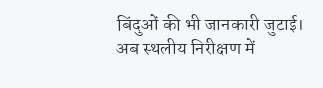बिंदुओं की भी जानकारी जुटाई।
अब स्थलीय निरीक्षण में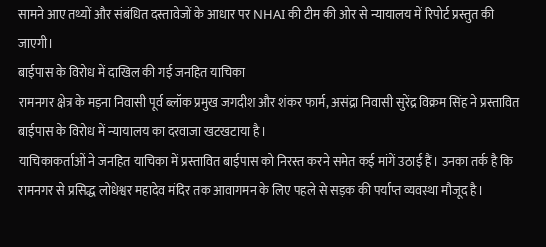सामने आए तथ्यों और संबंधित दस्तावेजों के आधार पर NHAI की टीम की ओर से न्यायालय में रिपोर्ट प्रस्तुत की जाएगी।
बाईपास के विरोध में दाखिल की गई जनहित याचिका
रामनगर क्षेत्र के मड़ना निवासी पूर्व ब्लॉक प्रमुख जगदीश और शंकर फार्म, असंद्रा निवासी सुरेंद्र विक्रम सिंह ने प्रस्तावित बाईपास के विरोध में न्यायालय का दरवाजा खटखटाया है।
याचिकाकर्ताओं ने जनहित याचिका में प्रस्तावित बाईपास को निरस्त करने समेत कई मांगें उठाई हैं। उनका तर्क है कि रामनगर से प्रसिद्ध लोधेश्वर महादेव मंदिर तक आवागमन के लिए पहले से सड़क की पर्याप्त व्यवस्था मौजूद है।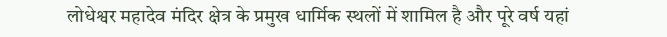लोधेश्वर महादेव मंदिर क्षेत्र के प्रमुख धार्मिक स्थलों में शामिल है और पूरे वर्ष यहां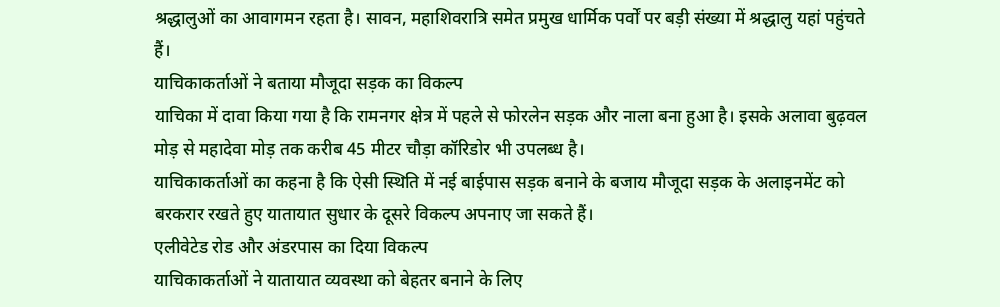श्रद्धालुओं का आवागमन रहता है। सावन, महाशिवरात्रि समेत प्रमुख धार्मिक पर्वों पर बड़ी संख्या में श्रद्धालु यहां पहुंचते हैं।
याचिकाकर्ताओं ने बताया मौजूदा सड़क का विकल्प
याचिका में दावा किया गया है कि रामनगर क्षेत्र में पहले से फोरलेन सड़क और नाला बना हुआ है। इसके अलावा बुढ़वल मोड़ से महादेवा मोड़ तक करीब 45 मीटर चौड़ा कॉरिडोर भी उपलब्ध है।
याचिकाकर्ताओं का कहना है कि ऐसी स्थिति में नई बाईपास सड़क बनाने के बजाय मौजूदा सड़क के अलाइनमेंट को बरकरार रखते हुए यातायात सुधार के दूसरे विकल्प अपनाए जा सकते हैं।
एलीवेटेड रोड और अंडरपास का दिया विकल्प
याचिकाकर्ताओं ने यातायात व्यवस्था को बेहतर बनाने के लिए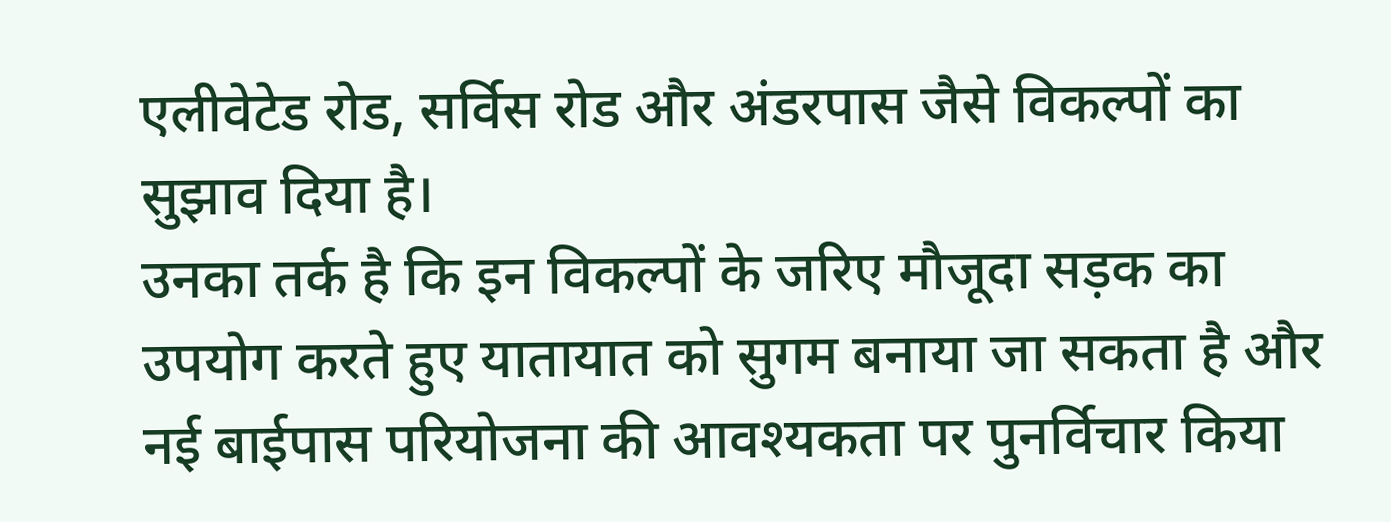एलीवेटेड रोड, सर्विस रोड और अंडरपास जैसे विकल्पों का सुझाव दिया है।
उनका तर्क है कि इन विकल्पों के जरिए मौजूदा सड़क का उपयोग करते हुए यातायात को सुगम बनाया जा सकता है और नई बाईपास परियोजना की आवश्यकता पर पुनर्विचार किया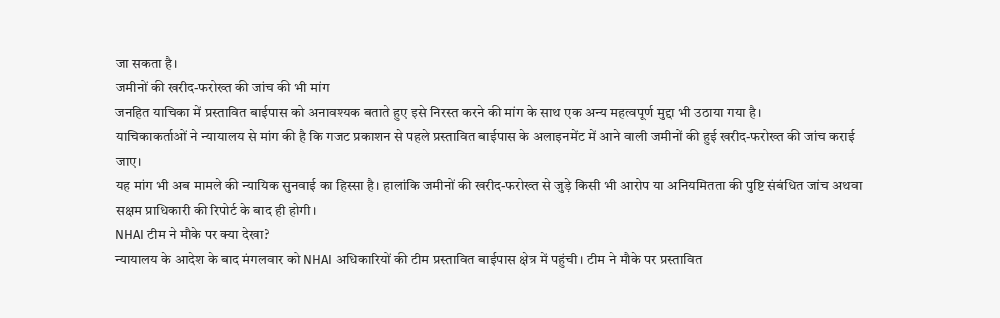जा सकता है।
जमीनों की खरीद-फरोख्त की जांच की भी मांग
जनहित याचिका में प्रस्तावित बाईपास को अनावश्यक बताते हुए इसे निरस्त करने की मांग के साथ एक अन्य महत्वपूर्ण मुद्दा भी उठाया गया है।
याचिकाकर्ताओं ने न्यायालय से मांग की है कि गजट प्रकाशन से पहले प्रस्तावित बाईपास के अलाइनमेंट में आने वाली जमीनों की हुई खरीद-फरोख्त की जांच कराई जाए।
यह मांग भी अब मामले की न्यायिक सुनवाई का हिस्सा है। हालांकि जमीनों की खरीद-फरोख्त से जुड़े किसी भी आरोप या अनियमितता की पुष्टि संबंधित जांच अथवा सक्षम प्राधिकारी की रिपोर्ट के बाद ही होगी।
NHAI टीम ने मौके पर क्या देखा?
न्यायालय के आदेश के बाद मंगलवार को NHAI अधिकारियों की टीम प्रस्तावित बाईपास क्षेत्र में पहुंची। टीम ने मौके पर प्रस्तावित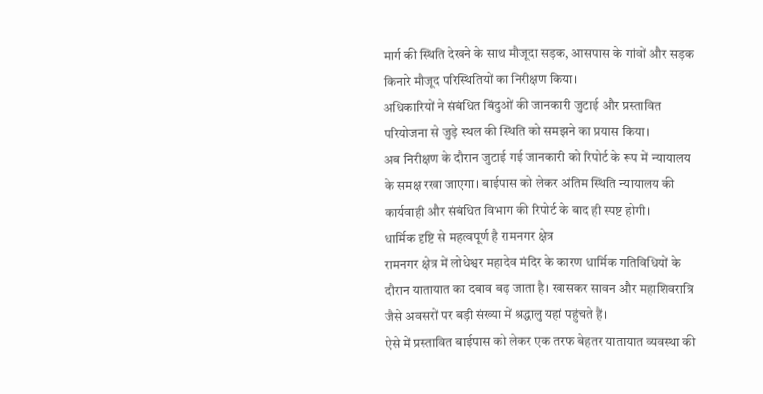मार्ग की स्थिति देखने के साथ मौजूदा सड़क, आसपास के गांवों और सड़क किनारे मौजूद परिस्थितियों का निरीक्षण किया।
अधिकारियों ने संबंधित बिंदुओं की जानकारी जुटाई और प्रस्तावित परियोजना से जुड़े स्थल की स्थिति को समझने का प्रयास किया।
अब निरीक्षण के दौरान जुटाई गई जानकारी को रिपोर्ट के रूप में न्यायालय के समक्ष रखा जाएगा। बाईपास को लेकर अंतिम स्थिति न्यायालय की कार्यवाही और संबंधित विभाग की रिपोर्ट के बाद ही स्पष्ट होगी।
धार्मिक दृष्टि से महत्वपूर्ण है रामनगर क्षेत्र
रामनगर क्षेत्र में लोधेश्वर महादेव मंदिर के कारण धार्मिक गतिविधियों के दौरान यातायात का दबाव बढ़ जाता है। खासकर सावन और महाशिवरात्रि जैसे अवसरों पर बड़ी संख्या में श्रद्धालु यहां पहुंचते हैं।
ऐसे में प्रस्तावित बाईपास को लेकर एक तरफ बेहतर यातायात व्यवस्था की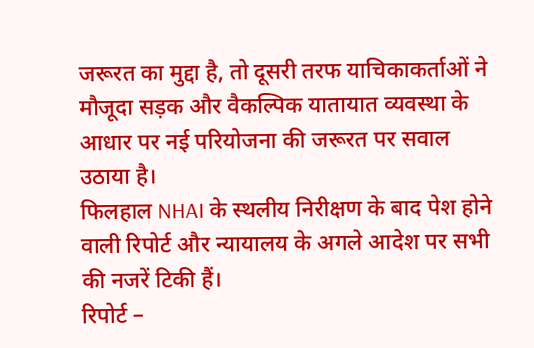जरूरत का मुद्दा है, तो दूसरी तरफ याचिकाकर्ताओं ने मौजूदा सड़क और वैकल्पिक यातायात व्यवस्था के आधार पर नई परियोजना की जरूरत पर सवाल उठाया है।
फिलहाल NHAI के स्थलीय निरीक्षण के बाद पेश होने वाली रिपोर्ट और न्यायालय के अगले आदेश पर सभी की नजरें टिकी हैं।
रिपोर्ट –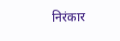निरंकार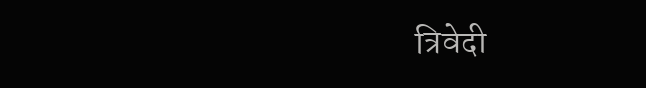त्रिवेदी